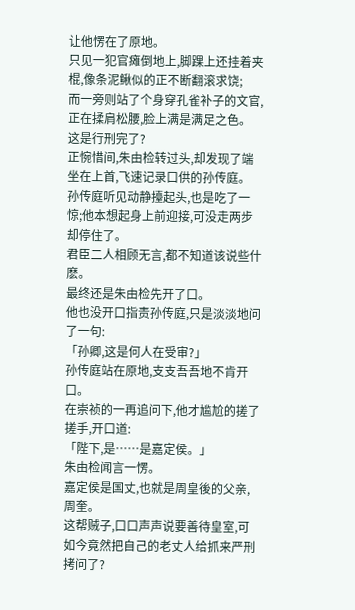让他愣在了原地。
只见一犯官瘫倒地上,脚踝上还挂着夹棍,像条泥鳅似的正不断翻滚求饶;
而一旁则站了个身穿孔雀补子的文官,正在揉肩松腰,脸上满是满足之色。
这是行刑完了?
正惋惜间,朱由检转过头,却发现了端坐在上首,飞速记录口供的孙传庭。
孙传庭听见动静擡起头,也是吃了一惊;他本想起身上前迎接,可没走两步却停住了。
君臣二人相顾无言,都不知道该说些什麽。
最终还是朱由检先开了口。
他也没开口指责孙传庭,只是淡淡地问了一句:
「孙卿,这是何人在受审?」
孙传庭站在原地,支支吾吾地不肯开口。
在崇祯的一再追问下,他才尴尬的搓了搓手,开口道:
「陛下,是……是嘉定侯。」
朱由检闻言一愣。
嘉定侯是国丈,也就是周皇後的父亲,周奎。
这帮贼子,口口声声说要善待皇室,可如今竟然把自己的老丈人给抓来严刑拷问了?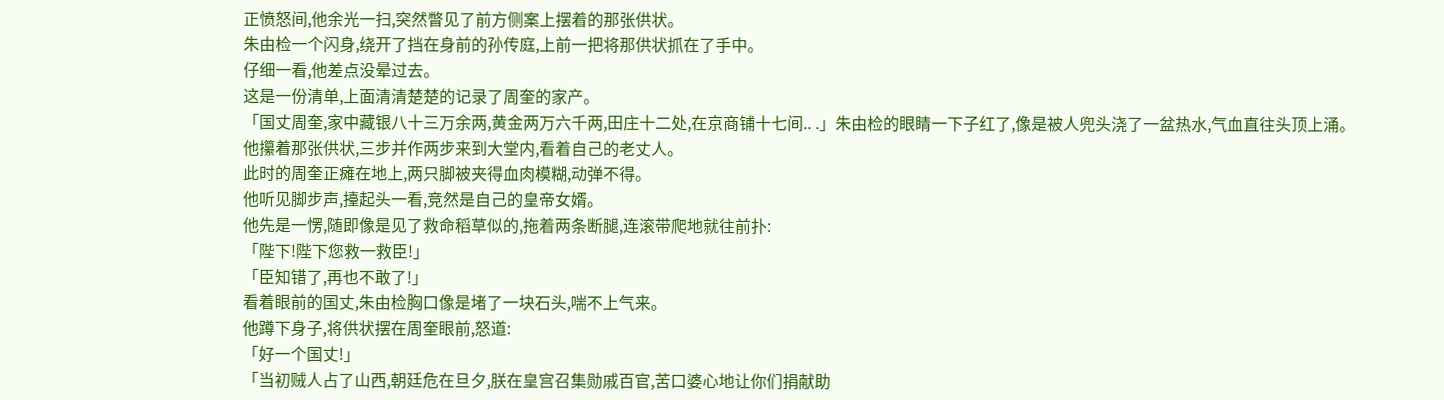正愤怒间,他余光一扫,突然瞥见了前方侧案上摆着的那张供状。
朱由检一个闪身,绕开了挡在身前的孙传庭,上前一把将那供状抓在了手中。
仔细一看,他差点没晕过去。
这是一份清单,上面清清楚楚的记录了周奎的家产。
「国丈周奎,家中藏银八十三万余两,黄金两万六千两,田庄十二处,在京商铺十七间.. .」朱由检的眼睛一下子红了,像是被人兜头浇了一盆热水,气血直往头顶上涌。
他攥着那张供状,三步并作两步来到大堂内,看着自己的老丈人。
此时的周奎正瘫在地上,两只脚被夹得血肉模糊,动弹不得。
他听见脚步声,擡起头一看,竞然是自己的皇帝女婿。
他先是一愣,随即像是见了救命稻草似的,拖着两条断腿,连滚带爬地就往前扑:
「陛下!陛下您救一救臣!」
「臣知错了,再也不敢了!」
看着眼前的国丈,朱由检胸口像是堵了一块石头,喘不上气来。
他蹲下身子,将供状摆在周奎眼前,怒道:
「好一个国丈!」
「当初贼人占了山西,朝廷危在旦夕,朕在皇宫召集勋戚百官,苦口婆心地让你们捐献助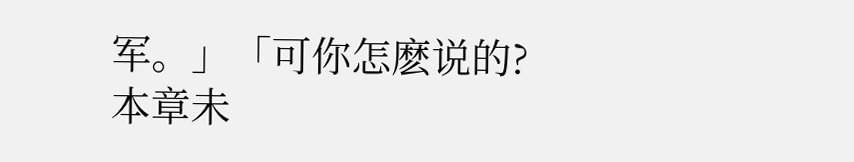军。」「可你怎麽说的?
本章未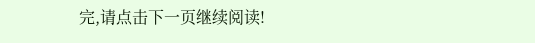完,请点击下一页继续阅读!